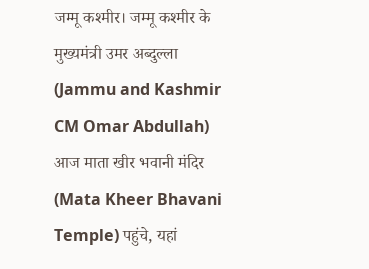जम्मू कश्मीर। जम्मू कश्मीर के मुख्यमंत्री उमर अब्दुल्ला (Jammu and Kashmir CM Omar Abdullah) आज माता खीर भवानी मंदिर (Mata Kheer Bhavani Temple) पहुंचे, यहां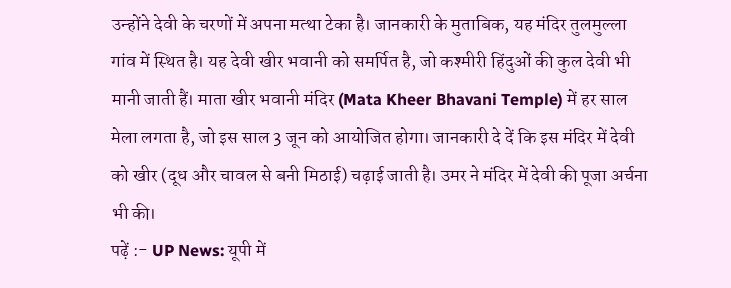उन्होंने देवी के चरणों में अपना मत्था टेका है। जानकारी के मुताबिक, यह मंदिर तुलमुल्ला गांव में स्थित है। यह देवी खीर भवानी को समर्पित है, जो कश्मीरी हिंदुओं की कुल देवी भी मानी जाती हैं। माता खीर भवानी मंदिर (Mata Kheer Bhavani Temple) में हर साल मेला लगता है, जो इस साल 3 जून को आयोजित होगा। जानकारी दे दें कि इस मंदिर में देवी को खीर (दूध और चावल से बनी मिठाई) चढ़ाई जाती है। उमर ने मंदिर में देवी की पूजा अर्चना भी की।
पढ़ें :- UP News: यूपी में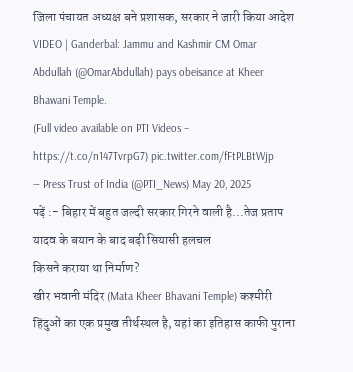जिला पंचायत अध्यक्ष बने प्रशासक, सरकार ने जारी किया आदेश
VIDEO | Ganderbal: Jammu and Kashmir CM Omar Abdullah (@OmarAbdullah) pays obeisance at Kheer Bhawani Temple.
(Full video available on PTI Videos – https://t.co/n147TvrpG7) pic.twitter.com/fFtPLBtWjp
— Press Trust of India (@PTI_News) May 20, 2025
पढ़ें :- बिहार में बहुत जल्दी सरकार गिरने वाली है...तेज प्रताप यादव के बयान के बाद बढ़ी सियासी हलचल
किसने कराया था निर्माण?
खीर भवानी मंदिर (Mata Kheer Bhavani Temple) कश्मीरी हिंदुओं का एक प्रमुख तीर्थस्थल है, यहां का इतिहास काफी पुराना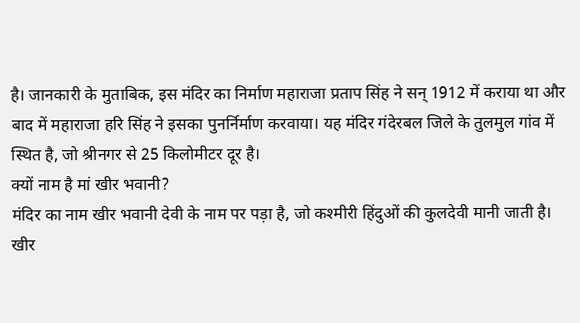है। जानकारी के मुताबिक, इस मंदिर का निर्माण महाराजा प्रताप सिंह ने सन् 1912 में कराया था और बाद में महाराजा हरि सिंह ने इसका पुनर्निर्माण करवाया। यह मंदिर गंदेरबल जिले के तुलमुल गांव में स्थित है, जो श्रीनगर से 25 किलोमीटर दूर है।
क्यों नाम है मां खीर भवानी?
मंदिर का नाम खीर भवानी देवी के नाम पर पड़ा है, जो कश्मीरी हिंदुओं की कुलदेवी मानी जाती है। खीर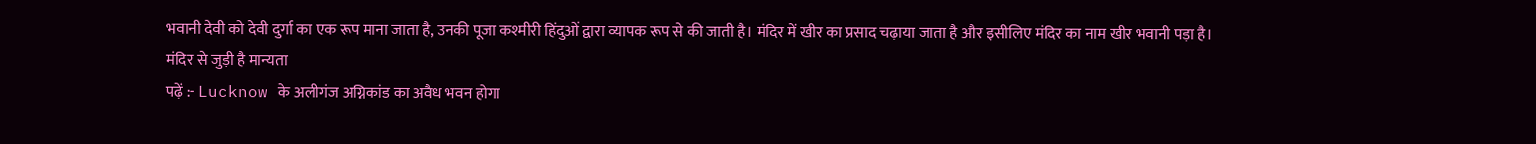भवानी देवी को देवी दुर्गा का एक रूप माना जाता है, उनकी पूजा कश्मीरी हिंदुओं द्वारा व्यापक रूप से की जाती है। मंदिर में खीर का प्रसाद चढ़ाया जाता है और इसीलिए मंदिर का नाम खीर भवानी पड़ा है।
मंदिर से जुड़ी है मान्यता
पढ़ें :- Lucknow के अलीगंज अग्निकांड का अवैध भवन होगा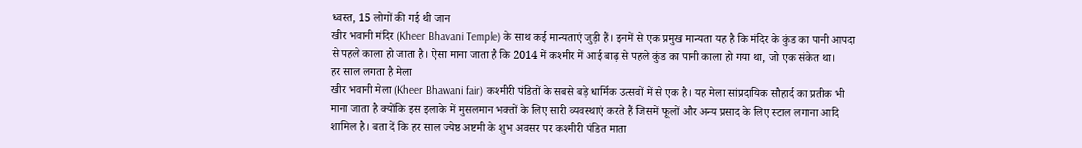ध्वस्त, 15 लोगों की गई थी जान
खीर भवानी मंदिर (Kheer Bhavani Temple) के साथ कई मान्यताएं जुड़ी हैं। इनमें से एक प्रमुख मान्यता यह है कि मंदिर के कुंड का पानी आपदा से पहले काला हो जाता है। ऐसा माना जाता है कि 2014 में कश्मीर में आई बाढ़ से पहले कुंड का पानी काला हो गया था, जो एक संकेत था।
हर साल लगता है मेला
खीर भवानी मेला (Kheer Bhawani fair) कश्मीरी पंडितों के सबसे बड़े धार्मिक उत्सवों में से एक है। यह मेला सांप्रदायिक सौहार्द का प्रतीक भी माना जाता है क्योंकि इस इलाके में मुसलमान भक्तों के लिए सारी व्यवस्थाएं करते हैं जिसमें फूलों और अन्य प्रसाद के लिए स्टाल लगाना आदि शामिल है। बता दें कि हर साल ज्येष्ठ अष्टमी के शुभ अवसर पर कश्मीरी पंडित माता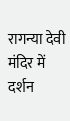रागन्या देवी मंदिर में दर्शन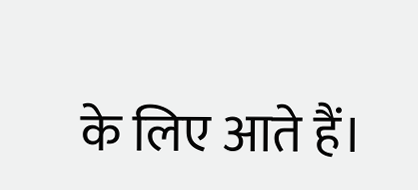के लिए आते हैं।